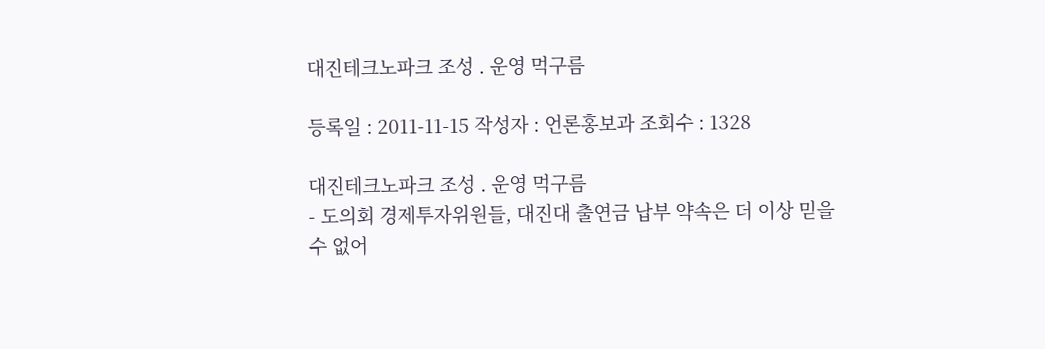대진테크노파크 조성 ․ 운영 먹구름

등록일 : 2011-11-15 작성자 : 언론홍보과 조회수 : 1328

대진테크노파크 조성 ․ 운영 먹구름
- 도의회 경제투자위원들, 대진대 출연금 납부 약속은 더 이상 믿을 수 없어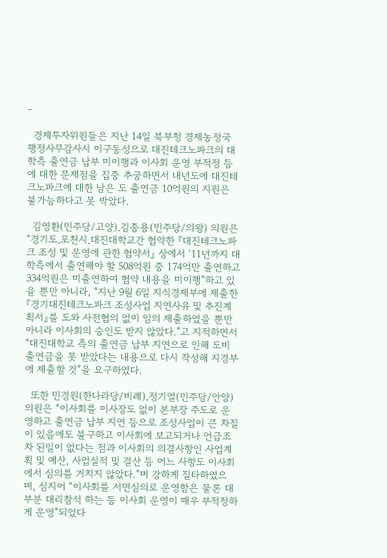-

  경제투자위원들은 지난 14일 북부청 경제농정국 행정사무감사시 이구동성으로 대진테크노파크의 대학측 출연금 납부 미이행과 이사회 운영 부적정 등에 대한 문제점을 집중 추궁하면서 내년도에 대진테크노파크에 대한 남은 도 출연금 10억원의 지원은 불가능하다고 못 박았다.

  김영환(민주당/고양)․김종용(민주당/의왕) 의원은 “경기도․포천시․대진대학교간 협약한 『대진테크노파크 조성 및 운영에 관한 협약서』 상에서 ‘11년까지 대학측에서 출연해야 할 508억원 중 174억만 출연하고 334억원은 미출연하여 협약 내용을 미이행”하고 있을 뿐만 아니라, “지난 9월 6일 지식경제부에 제출한 『경기대진테크노파크 조성사업 지연사유 및 추진계획서』를 도와 사전협의 없이 임의 제출하였을 뿐만 아니라 이사회의 승인도 받지 않았다.”고 지적하면서 “대진대학교 측의 출연금 납부 지연으로 인해 도비 출연금을 못 받았다는 내용으로 다시 작성해 지경부에 제출할 것”을 요구하였다.

  또한 민경원(한나라당/비례)․정기열(민주당/안양) 의원은 “이사회를 이사장도 없이 본부장 주도로 운영하고 출연금 납부 지연 등으로 조성사업이 큰 차질이 있음에도 불구하고 이사회에 보고되거나 언급조차 된일이 없다는 점과 이사회의 의결사항인 사업계획 및 예산, 사업실적 및 결산 등 어느 사항도 이사회에서 심의를 거치지 않았다.”며 강하게 질타하였으며, 심지어 “이사회를 서면심의로 운영함은 물론 대부분 대리참석 하는 등 이사회 운영이 매우 부적정하게 운영”되었다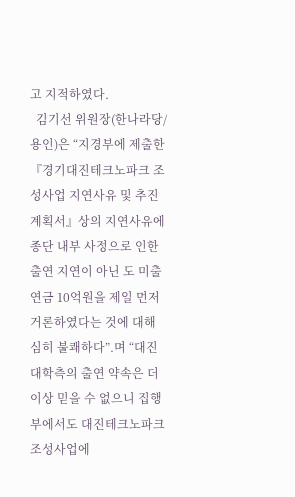고 지적하였다.
  김기선 위원장(한나라당/용인)은 “지경부에 제출한 『경기대진테크노파크 조성사업 지연사유 및 추진계획서』상의 지연사유에 종단 내부 사정으로 인한 출연 지연이 아닌 도 미출연금 10억원을 제일 먼저 거론하였다는 것에 대해 심히 불쾌하다”.며 “대진대학측의 출연 약속은 더 이상 믿을 수 없으니 집행부에서도 대진테크노파크 조성사업에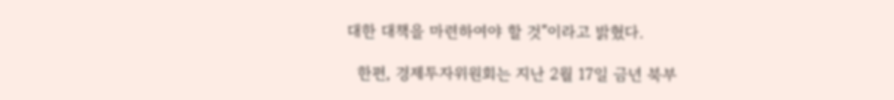대한 대책을 마련하여야 할 것”이라고 밝혔다.

  한편, 경제투자위원회는 지난 2월 17일 금년 북부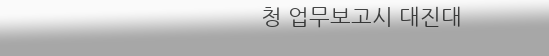청 업무보고시 대진대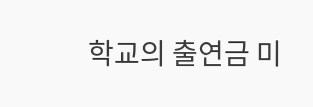학교의 출연금 미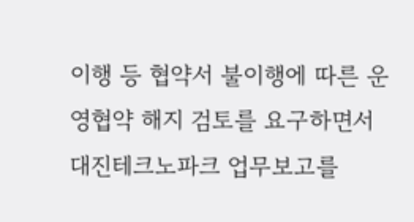이행 등 협약서 불이행에 따른 운영협약 해지 검토를 요구하면서 대진테크노파크 업무보고를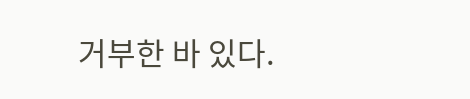거부한 바 있다.